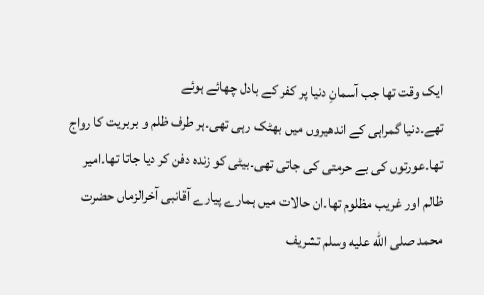ایک وقت تھا جب آسمانِ دنیا پر کفر کے بادل چھائے ہوئے
تھے۔دنیا گمراہی کے اندھیروں میں بھٹک رہی تھی۔ہر طرف ظلم و بربریت کا رواج
تھا۔عورتوں کی بے حرمتی کی جاتی تھی۔بیٹی کو زندہ دفن کر دیا جاتا تھا۔امیر
ظالم اور غریب مظلوم تھا۔ان حالات میں ہمارے پیارے آقانبی آخرالزماں حضرت
محمد صلى الله عليه وسلم تشریف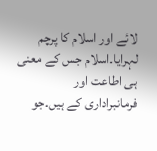لائے اور اسلام کا پرچم لہرایا۔اسلام جس کے معنی ہی اطاعت اور
فرمانبراداری کے ہیں۔جو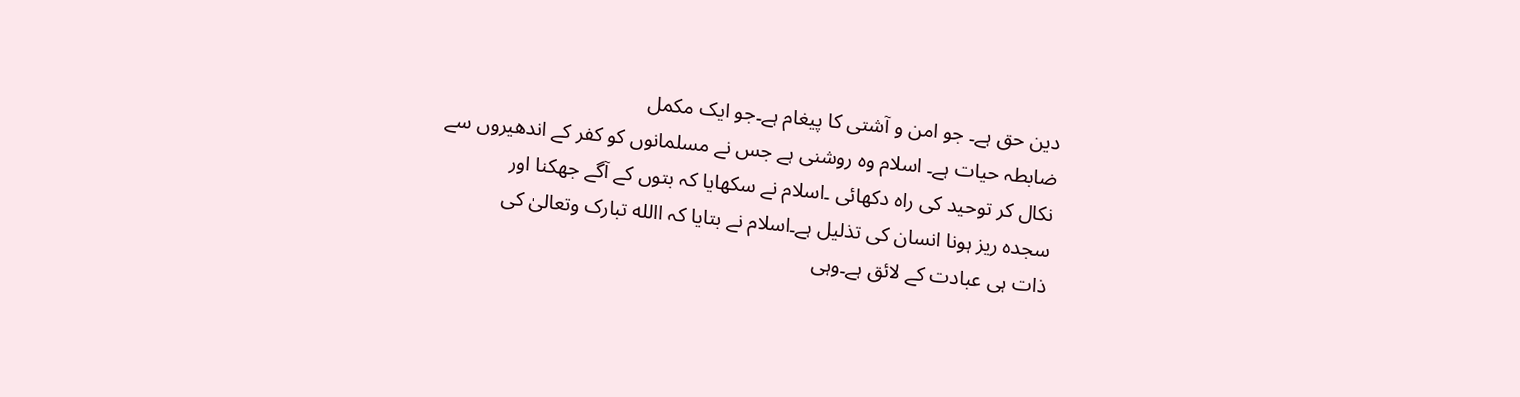دین حق ہے۔ جو امن و آشتی کا پیغام ہے۔جو ایک مکمل
ضابطہ حیات ہے۔ اسلام وہ روشنی ہے جس نے مسلمانوں کو کفر کے اندھیروں سے
نکال کر توحید کی راہ دکھائی ۔اسلام نے سکھایا کہ بتوں کے آگے جھکنا اور
سجدہ ریز ہونا انسان کی تذلیل ہے۔اسلام نے بتایا کہ االله تبارک وتعالیٰ کی
ذات ہی عبادت کے لائق ہے۔وہی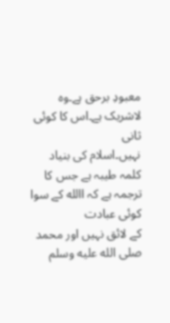معبودِ برحق ہے۔وہ لاشریک ہے۔اس کا کوئی ثانی
نہیں۔اسلام کی بنیاد کلمہ طیبہ ہے جس کا ترجمہ ہے کہ االله کے سوا کوئی عبادت
کے لائق نہیں اور محمد صلى الله عليه وسلم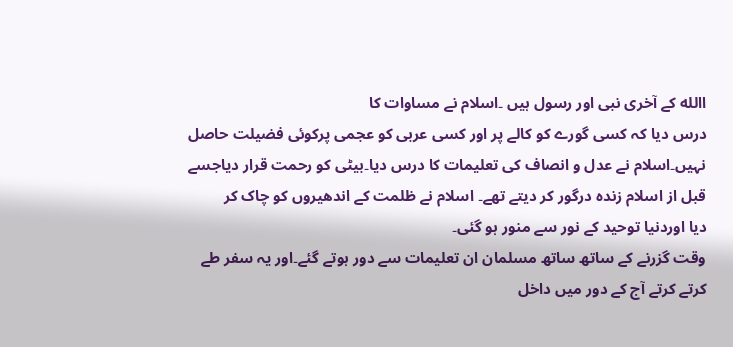االله کے آخری نبی اور رسول ہیں ۔اسلام نے مساوات کا
درس دیا کہ کسی گورے کو کالے پر اور کسی عربی کو عجمی پرکوئی فضیلت حاصل
نہیں۔اسلام نے عدل و انصاف کی تعلیمات کا درس دیا۔بیٹی کو رحمت قرار دیاجسے
قبل از اسلام زندہ درگور کر دیتے تھے۔ اسلام نے ظلمت کے اندھیروں کو چاک کر
دیا اوردنیا توحید کے نور سے منور ہو گئی۔
وقت گزرنے کے ساتھ ساتھ مسلمان ان تعلیمات سے دور ہوتے گئے۔اور یہ سفر طے
کرتے کرتے آج کے دور میں داخل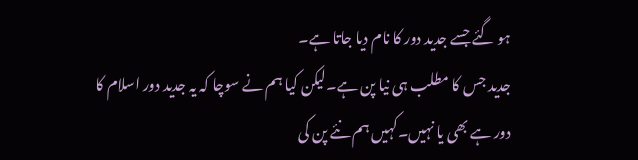ہو گئے جسے جدید دور کا نام دیا جاتا ہے۔
جدید جس کا مطلب ہی نیا پن ہے۔لیکن کیا ہم نے سوچا کہ یہ جدید دور اسلام کا
دور ہے بھی یا نہیں۔کہیں ہم نئے پن کی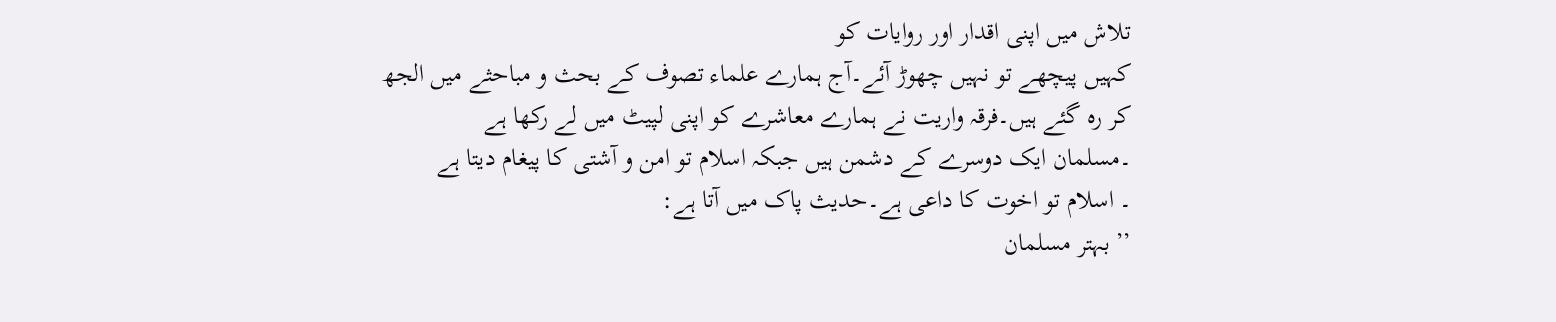تلاش میں اپنی اقدار اور روایات کو
کہیں پیچھے تو نہیں چھوڑ آئے۔آج ہمارے علماء تصوف کے بحث و مباحثے میں الجھ
کر رہ گئے ہیں۔فرقہ واریت نے ہمارے معاشرے کو اپنی لپیٹ میں لے رکھا ہے
۔مسلمان ایک دوسرے کے دشمن ہیں جبکہ اسلام تو امن و آشتی کا پیغام دیتا ہے
۔ اسلام تو اخوت کا داعی ہے۔حدیث پاک میں آتا ہے:
’’ بہتر مسلمان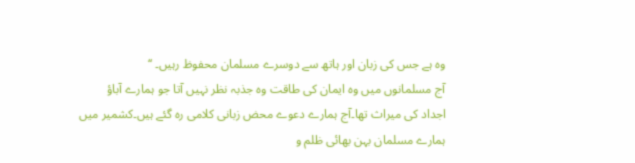وہ ہے جس کی زبان اور ہاتھ سے دوسرے مسلمان محفوظ رہیں۔ ‘‘
آج مسلمانوں میں وہ ایمان کی طاقت وہ جذبہ نظر نہیں آتا جو ہمارے آباؤ
اجداد کی میراث تھا۔آج ہمارے دعوے محض زبانی کلامی رہ گئے ہیں۔کشمیر میں
ہمارے مسلمان بہن بھائی ظلم و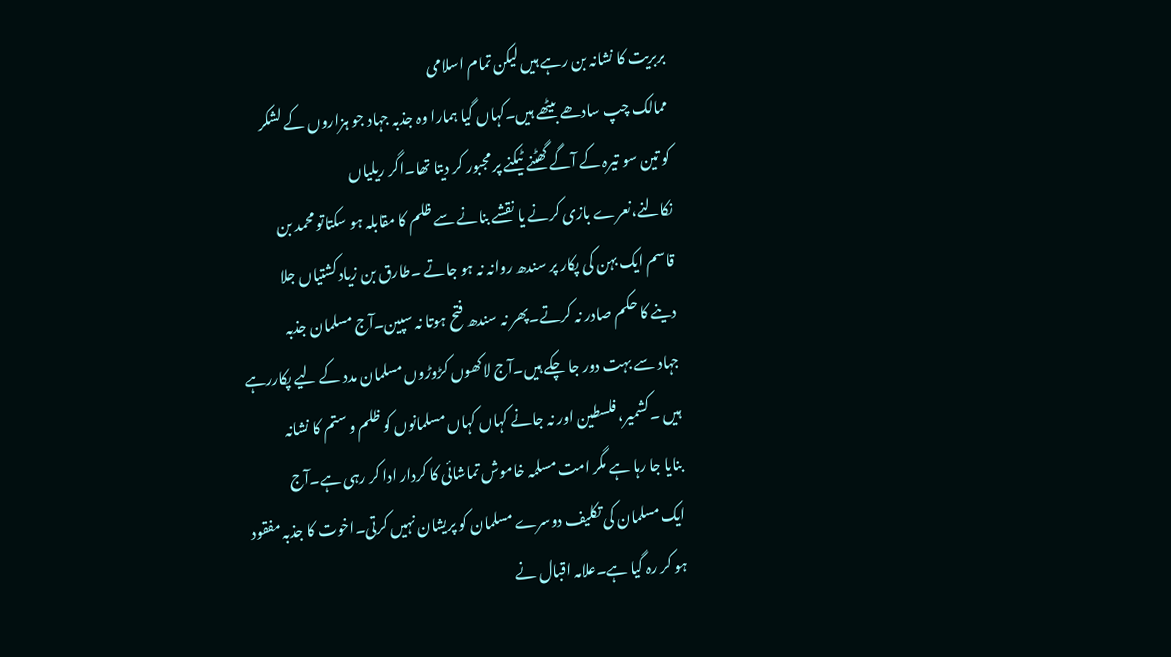بربریت کا نشانہ بن رہے ہیں لیکن تمام اسلامی
ممالک چپ سادھے بیٹھے ہیں۔کہاں گیا ہمارا وہ جذبہ جہاد جو ہزاروں کے لشکر
کو تین سو تیرہ کے آگے گھٹنے ٹیکنے پر مجبور کر دیتا تھا۔اگر ریلیاں
نکالنے،نعرے بازی کرنے یا نقشے بنانے سے ظلم کا مقابلہ ہو سکتاتو محمد بن
قاسم ایک بہن کی پکار پر سندھ روانہ نہ ہو جاتے ۔طارق بن زیاد کشتیاں جلا
دینے کا حکم صادر نہ کرتے۔پھر نہ سندھ فتح ہوتا نہ سپین۔آج مسلمان جذبہ
جہاد سے بہت دور جا چکے ہیں۔آج لاکھوں کڑوڑوں مسلمان مدد کے لیے پکاررہے
ہیں ۔کشمیر، فلسطین اور نہ جانے کہاں کہاں مسلمانوں کو ظلم و ستم کا نشانہ
بنایا جا رہا ہے مگر امت مسلمہ خاموش تماشائی کا کردار ادا کر رہی ہے۔آج
ایک مسلمان کی تکلیف دوسرے مسلمان کو پریشان نہیں کرتی۔اخوت کا جذبہ مفقود
ہو کر رہ گیا ہے۔علامہ اقبال نے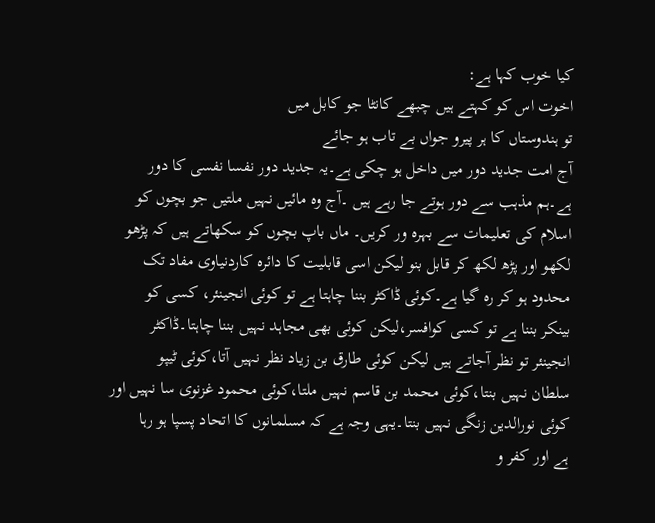کیا خوب کہا ہے:
اخوت اس کو کہتے ہیں چبھے کانٹا جو کابل میں
تو ہندوستاں کا ہر پیرو جواں بے تاب ہو جائے
آج امت جدید دور میں داخل ہو چکی ہے۔یہ جدید دور نفسا نفسی کا دور
ہے۔ہم مذہب سے دور ہوتے جا رہے ہیں ۔آج وہ مائیں نہیں ملتیں جو بچوں کو
اسلام کی تعلیمات سے بہرہ ور کریں۔ ماں باپ بچوں کو سکھاتے ہیں کہ پڑھو
لکھو اور پڑھ لکھ کر قابل بنو لیکن اسی قابلیت کا دائرہ کاردنیاوی مفاد تک
محدود ہو کر رہ گیا ہے۔کوئی ڈاکٹر بننا چاہتا ہے تو کوئی انجینئر، کسی کو
بینکر بننا ہے تو کسی کوافسر،لیکن کوئی بھی مجاہد نہیں بننا چاہتا۔ڈاکٹر
انجینئر تو نظر آجاتے ہیں لیکن کوئی طارق بن زیاد نظر نہیں آتا،کوئی ٹیپو
سلطان نہیں بنتا،کوئی محمد بن قاسم نہیں ملتا،کوئی محمود غزنوی سا نہیں اور
کوئی نورالدین زنگی نہیں بنتا۔یہی وجہ ہے کہ مسلمانوں کا اتحاد پسپا ہو رہا
ہے اور کفر و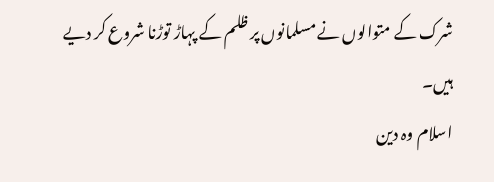شرک کے متوالوں نے مسلمانوں پر ظلم کے پہاڑ توڑنا شروع کر دیے
ہیں۔
اسلام وہ دین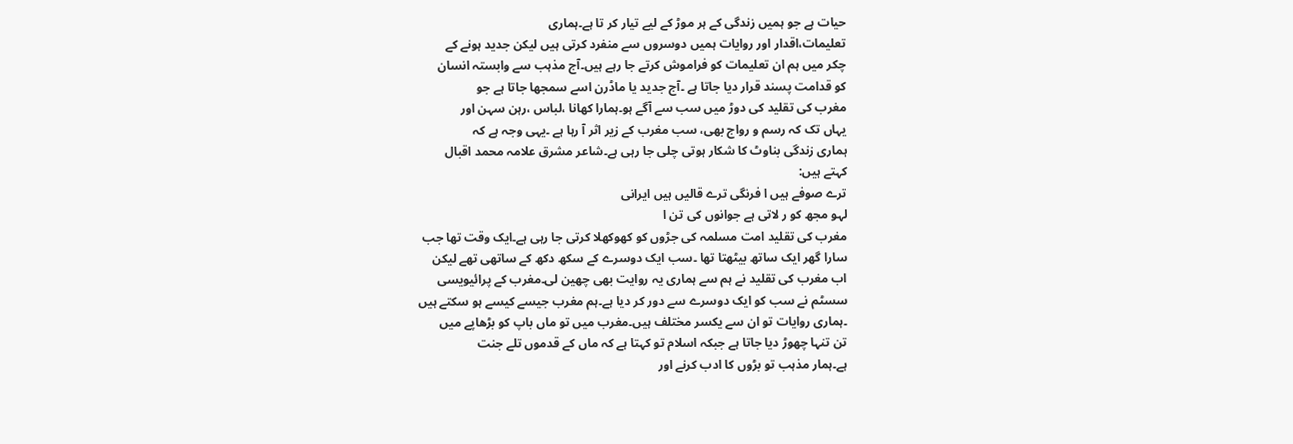حیات ہے جو ہمیں زندگی کے ہر موڑ کے لیے تیار کر تا ہے۔ہماری
تعلیمات،اقدار اور روایات ہمیں دوسروں سے منفرد کرتی ہیں لیکن جدید ہونے کے
چکر میں ہم ان تعلیمات کو فراموش کرتے جا رہے ہیں۔آج مذہب سے وابستہ انسان
کو قدامت پسند قرار دیا جاتا ہے ۔آج جدید یا ماڈرن اسے سمجھا جاتا ہے جو
مغرب کی تقلید کی دوڑ میں سب سے آگے ہو۔ہمارا کھانا ،لباس ،رہن سہن اور
یہاں تک کہ رسم و رواج بھی، سب مغرب کے زیر اثر آ رہا ہے ۔یہی وجہ ہے کہ
ہماری زندگی بناوٹ کا شکار ہوتی چلی جا رہی ہے۔شاعر مشرق علامہ محمد اقبال
کہتے ہیں:
ترے صوفے ہیں ا فرنگی ترے قالیں ہیں ایرانی
لہو مجھ کو ر لاتی ہے جوانوں کی تن ا
مغرب کی تقلید امت مسلمہ کی جڑوں کو کھوکھلا کرتی جا رہی ہے۔ایک وقت تھا جب
سارا گھر ایک ساتھ بیٹھتا تھا ۔سب ایک دوسرے کے سکھ دکھ کے ساتھی تھے لیکن
اب مغرب کی تقلید نے ہم سے ہماری یہ روایت بھی چھین لی۔مغرب کے پرائیویسی
سسٹم نے سب کو ایک دوسرے سے دور کر دیا ہے۔ہم مغرب جیسے کیسے ہو سکتے ہیں
۔ہماری روایات تو ان سے یکسر مختلف ہیں۔مغرب میں تو ماں باپ کو بڑھاپے میں
تن تنہا چھوڑ دیا جاتا ہے جبکہ اسلام تو کہتا ہے کہ ماں کے قدموں تلے جنت
ہے۔ہمار مذہب تو بڑوں کا ادب کرنے اور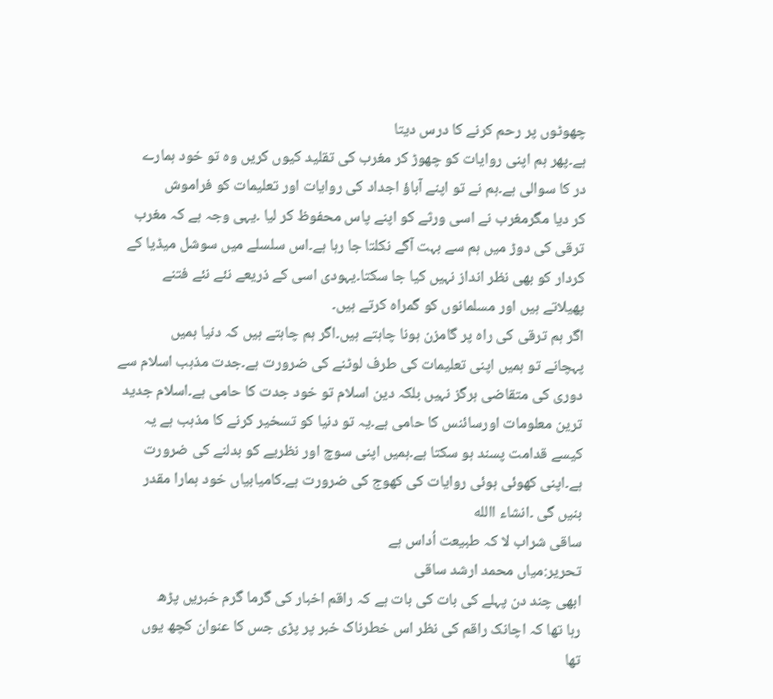چھوٹوں پر رحم کرنے کا درس دیتا
ہے۔پھر ہم اپنی روایات کو چھوڑ کر مغرب کی تقلید کیوں کریں وہ تو خود ہمارے
در کا سوالی ہے۔ہم نے تو اپنے آباؤ اجداد کی روایات اور تعلیمات کو فراموش
کر دیا مگرمغرب نے اسی ورثے کو اپنے پاس محفوظ کر لیا ۔یہی وجہ ہے کہ مغرب
ترقی کی دوڑ میں ہم سے بہت آگے نکلتا جا رہا ہے۔اس سلسلے میں سوشل میڈیا کے
کردار کو بھی نظر انداز نہیں کیا جا سکتا۔یہودی اسی کے ذریعے نئے نئے فتنے
پھیلاتے ہیں اور مسلمانوں کو گمراہ کرتے ہیں۔
اگر ہم ترقی کی راہ پر گامزن ہونا چاہتے ہیں۔اگر ہم چاہتے ہیں کہ دنیا ہمیں
پہچانے تو ہمیں اپنی تعلیمات کی طرف لوٹنے کی ضرورت ہے۔جدت مذہب اسلام سے
دوری کی متقاضی ہرگز نہیں بلکہ دین اسلام تو خود جدت کا حامی ہے۔اسلام جدید
ترین معلومات اورسائنس کا حامی ہے۔یہ تو دنیا کو تسخیر کرنے کا مذہب ہے یہ
کیسے قدامت پسند ہو سکتا ہے۔ہمیں اپنی سوچ اور نظریے کو بدلنے کی ضرورت
ہے۔اپنی کھوئی ہوئی روایات کی کھوج کی ضرورت ہے۔کامیابیاں خود ہمارا مقدر
بنیں گی ۔انشاء االله
ساقی شراب لا کہ طبیعت اُداس ہے
تحریر:میاں محمد ارشد ساقی
ابھی چند دن پہلے کی بات کی بات ہے کہ راقم اخبار کی گرما گرم خبریں پڑھ
رہا تھا کہ اچانک راقم کی نظر اس خطرناک خبر پر پڑی جس کا عنوان کچھ یوں
تھا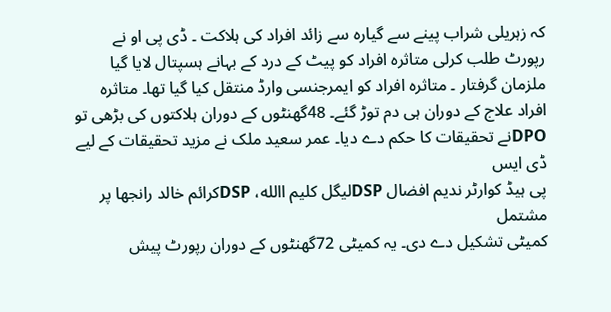کہ زہریلی شراب پینے سے گیارہ سے زائد افراد کی ہلاکت ۔ ڈی پی او نے
رپورٹ طلب کرلی متاثرہ افراد کو پیٹ کے درد کے بہانے ہسپتال لایا گیا
ملزمان گرفتار ۔ متاثرہ افراد کو ایمرجنسی وارڈ منتقل کیا گیا تھا۔ متاثرہ
افراد علاج کے دوران ہی دم توڑ گئے۔ 48گھنٹوں کے دوران ہلاکتوں کی بڑھی تو
DPOنے تحقیقات کا حکم دے دیا۔ عمر سعید ملک نے مزید تحقیقات کے لیے ڈی ایس
پی ہیڈ کوارٹر ندیم افضال DSPلیگل کلیم االله، DSPکرائم خالد رانجھا پر مشتمل
کمیٹی تشکیل دے دی۔ یہ کمیٹی 72گھنٹوں کے دوران رپورٹ پیش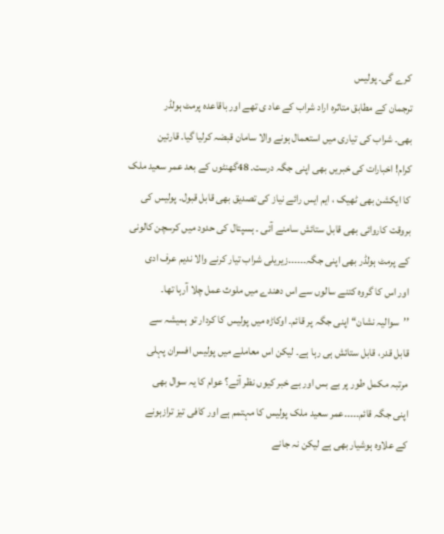کرے گی۔ پولیس
ترجمان کے مطابق متاثرہ اراد شراب کے عاد ی تھے اور باقاعدہ پرمٹ ہولڈر
بھی۔ شراب کی تیاری میں استعمال ہونے والا سامان قبضہ کرلیا گیا۔ قارئین
کرام! اخبارات کی خبریں بھی اپنی جگہ درست۔ 48گھنٹوں کے بعد عمر سعید ملک
کا ایکشن بھی ٹھیک ، ایم ایس رائے نیاز کی تصدیق بھی قابل قبول۔ پولیس کی
بروقت کاروائی بھی قابل ستائش سامنے آئی ۔ ہسپتال کی حدود میں کرسچن کالونی
کے پرمٹ ہولڈر بھی اپنی جگہ۔۔۔۔۔۔زیریلی شراب تیار کرنے والا ندیم عرف ادی
اور اس کا گروہ کتنے سالوں سے اس دھندے میں ملوث عمل چلا آرہا تھا۔
’’سوالیہ نشان‘‘ اپنی جگہ پر قائم۔ اوکاڑہ میں پولیس کا کردار تو ہمیشہ سے
قابل قدر، قابل ستائش ہی رہا ہے۔ لیکن اس معاملے میں پولیس افسران پہلی
مرتبہ مکمل طور پر بے بس اور بے خبر کیوں نظر آئے؟ عوام کا یہ سوال بھی
اپنی جگہ قائم۔۔۔۔۔عمر سعید ملک پولیس کا مہتمم ہے اور کافی تیز ترازہونے
کے علاوہ ہوشیار بھی ہے لیکن نہ جانے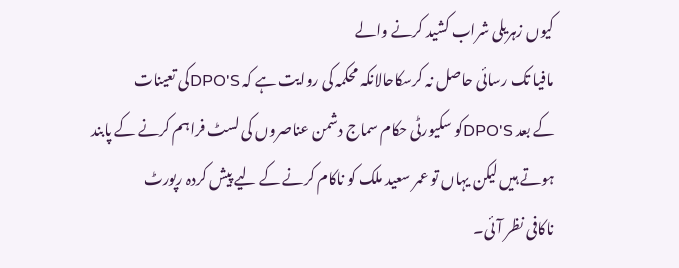کیوں زہریلی شراب کشید کرنے والے
مافیا تک رسائی حاصل نہ کرسکاحالانکہ محکمہ کی روایت ہے کہ DPO'Sکی تعینات
کے بعد DPO'Sکو سکیورٹی حکام سماج دشمن عناصروں کی لسٹ فراہم کرنے کے پابند
ہوتے ہیں لیکن یہاں تو عمر سعید ملک کو ناکام کرنے کے لیے پیش کردہ رپورٹ
ناکافی نظر آئی۔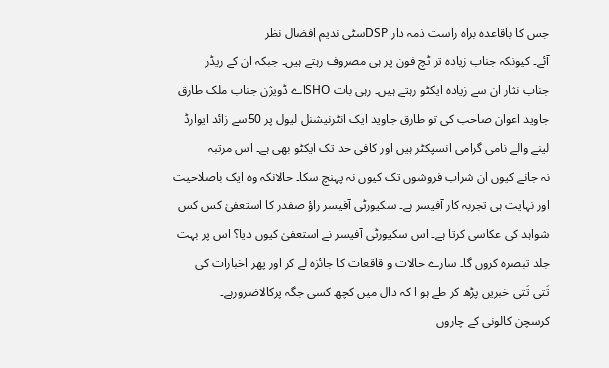جس کا باقاعدہ براہ راست ذمہ دار DSPسٹی ندیم افضال نظر
آئے۔ کیونکہ جناب زیادہ تر ٹچ فون پر ہی مصروف رہتے ہیں۔ جبکہ ان کے ریڈر
جناب نثار ان سے زیادہ ایکٹو رہتے ہیں۔ رہی بات SHOاے ڈویژن جناب ملک طارق
جاوید اعوان صاحب کی تو طارق جاوید ایک انٹرنیشنل لیول پر 50سے زائد ایوارڈ
لینے والے نامی گرامی انسپکٹر ہیں اور کافی حد تک ایکٹو بھی ہے۔ اس مرتبہ
نہ جانے کیوں ان شراب فروشوں تک کیوں نہ پہنچ سکا۔ حالانکہ وہ ایک باصلاحیت
اور نہایت ہی تجربہ کار آفیسر ہے۔ سکیورٹی آفیسر راؤ صفدر کا استعفیٰ کس کس
شواہد کی عکاسی کرتا ہے۔ اس سکیورٹی آفیسر نے استعفیٰ کیوں دیا؟ اس پر بہت
جلد تبصرہ کروں گا۔ سارے حالات و قاقعات کا جائزہ لے کر اور پھر اخبارات کی
تَتی تَتی خبریں پڑھ کر طے ہو ا کہ دال میں کچھ کسی جگہ پرکالاضرورہے۔
کرسچن کالونی کے چاروں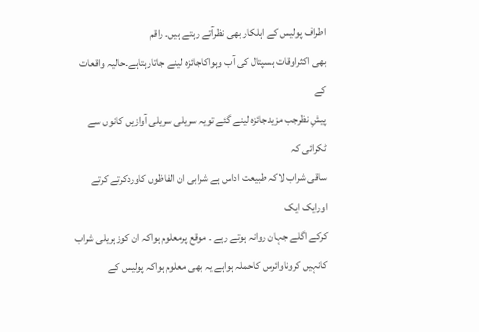اطراف پولیس کے اہلکار بھی نظرآتے رہتے ہیں۔ راقم
بھی اکثراوقات ہسپتال کی آب وہواکاجائزہ لینے جاتارہتاہے۔حالیہ واقعات کے
پیشِ نظرجب مزیدجائزہ لینے گئے تویہ سریلی سریلی آوازیں کانوں سے ٹکرائی کہ
ساقی شراب لاکہ طبیعت اداس ہے شرابی ان الفاظوں کاوردکرتے کرتے اورایک ایک
کرکے اگلے جہان روانہ ہوتے رہے ۔ موقع پرمعلوم ہواکہ ان کوزہریلی شراب
کانہیں کروناوائرس کاحملہ ہواہے یہ بھی معلوم ہواکہ پولیس کے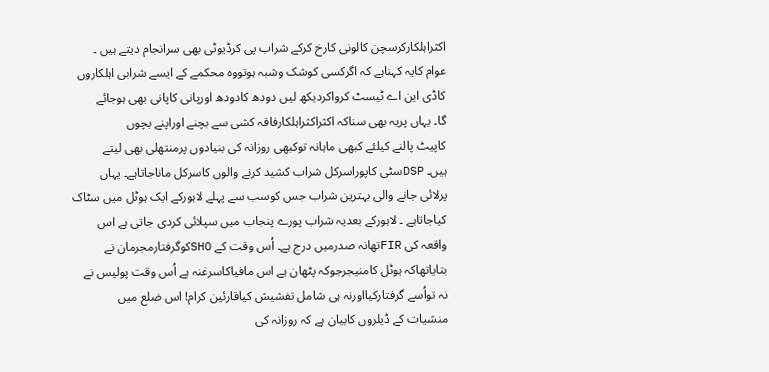اکثراہلکارکرسچن کالونی کارخ کرکے شراب پی کرڈیوٹی بھی سرانجام دیتے ہیں ۔
عوام کایہ کہناہے کہ اگرکسی کوشک وشبہ ہوتووہ محکمے کے ایسے شرابی اہلکاروں
کاڈی این اے ٹیسٹ کرواکردیکھ لیں دودھ کادودھ اورپانی کاپانی بھی ہوجائے
گا۔ یہاں پریہ بھی سناکہ اکثراکثراہلکارفاقہ کشی سے بچنے اوراپنے بچوں
کاپیٹ پالنے کیلئے کبھی ماہانہ توکبھی روزانہ کی بنیادوں پرمنتھلی بھی لیتے
ہیں۔ DSPسٹی کاپوراسرکل شراب کشید کرنے والوں کاسرکل ماناجاتاہے۔ یہاں
پرلائی جانے والی بہترین شراب جس کوسب سے پہلے لاہورکے ایک ہوٹل میں سٹاک
کیاجاتاہے ۔ لاہورکے بعدیہ شراب پورے پنجاب میں سپلائی کردی جاتی ہے اس
واقعہ کی FIRتھانہ صدرمیں درج ہے۔ اُس وقت کے SHOکوگرفتارمجرمان نے
بتایاتھاکہ ہوٹل کامنیجرجوکہ پٹھان ہے اس مافیاکاسرغنہ ہے اُس وقت پولیس نے
نہ تواُسے گرفتارکیااورنہ ہی شامل تفشیش کیاقارئین کرام! اس ضلع میں
منشیات کے ڈیلروں کابیان ہے کہ روزانہ کی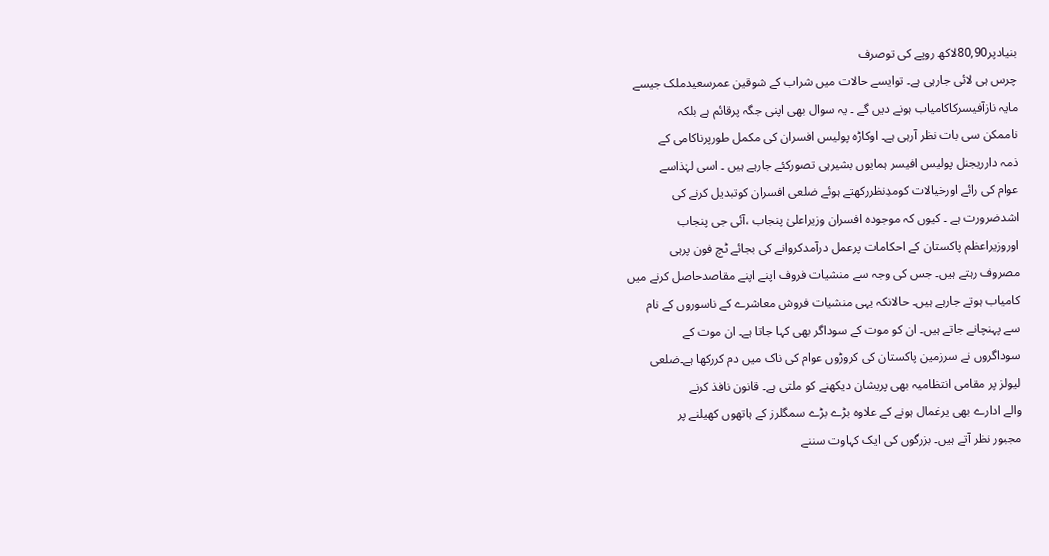بنیادپر80,90لاکھ روپے کی توصرف
چرس ہی لائی جارہی ہے۔ توایسے حالات میں شراب کے شوقین عمرسعیدملک جیسے
مایہ نازآفیسرکاکامیاب ہونے دیں گے ۔ یہ سوال بھی اپنی جگہ پرقائم ہے بلکہ
ناممکن سی بات نظر آرہی ہے۔ اوکاڑہ پولیس افسران کی مکمل طورپرناکامی کے
ذمہ دارریجنل پولیس افیسر ہمایوں بشیرہی تصورکئے جارہے ہیں ۔ اسی لہٰذاسے
عوام کی رائے اورخیالات کومدِنظررکھتے ہوئے ضلعی افسران کوتبدیل کرنے کی
اشدضرورت ہے ۔ کیوں کہ موجودہ افسران وزیراعلیٰ پنجاب ،آئی جی پنجاب
اوروزیراعظم پاکستان کے احکامات پرعمل درآمدکروانے کی بجائے ٹچ فون پرہی
مصروف رہتے ہیں۔ جس کی وجہ سے منشیات فروف اپنے اپنے مقاصدحاصل کرنے میں
کامیاب ہوتے جارہے ہیں۔ حالانکہ یہی منشیات فروش معاشرے کے ناسوروں کے نام
سے پہنچانے جاتے ہیں۔ ان کو موت کے سوداگر بھی کہا جاتا ہے۔ ان موت کے
سوداگروں نے سرزمین پاکستان کی کروڑوں عوام کی ناک میں دم کررکھا ہے۔ضلعی
لیولز پر مقامی انتظامیہ بھی پریشان دیکھنے کو ملتی ہے۔ قانون نافذ کرنے
والے ادارے بھی یرغمال ہونے کے علاوہ بڑے بڑے سمگلرز کے ہاتھوں کھیلنے پر
مجبور نظر آتے ہیں۔ بزرگوں کی ایک کہاوت سننے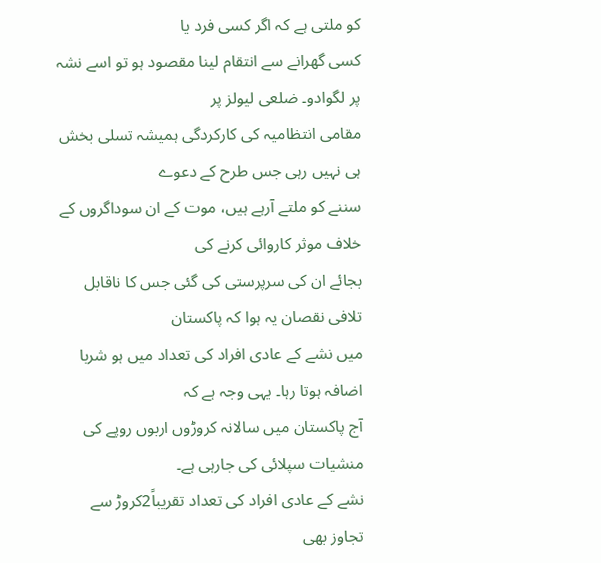کو ملتی ہے کہ اگر کسی فرد یا
کسی گھرانے سے انتقام لینا مقصود ہو تو اسے نشہ پر لگوادو۔ ضلعی لیولز پر
مقامی انتظامیہ کی کارکردگی ہمیشہ تسلی بخش ہی نہیں رہی جس طرح کے دعوے
سننے کو ملتے آرہے ہیں، موت کے ان سوداگروں کے خلاف موثر کاروائی کرنے کی
بجائے ان کی سرپرستی کی گئی جس کا ناقابل تلافی نقصان یہ ہوا کہ پاکستان
میں نشے کے عادی افراد کی تعداد میں ہو شربا اضافہ ہوتا رہا۔ یہی وجہ ہے کہ
آج پاکستان میں سالانہ کروڑوں اربوں روپے کی منشیات سپلائی کی جارہی ہے۔
نشے کے عادی افراد کی تعداد تقریباً2کروڑ سے تجاوز بھی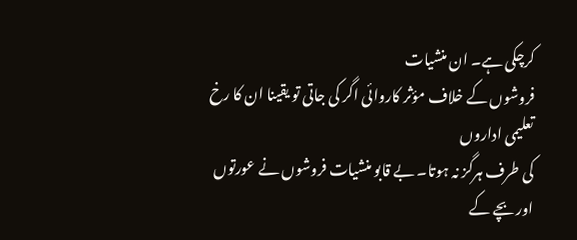کرچکی ہے۔ ان منشیات
فروشوں کے خلاف مؤثر کاروائی اگر کی جاتی تو یقینا ان کا رخ تعلیمی اداروں
کی طرف ہرگز نہ ہوتا۔ بے قابو منشیات فروشوں نے عورتوں اور بچے کے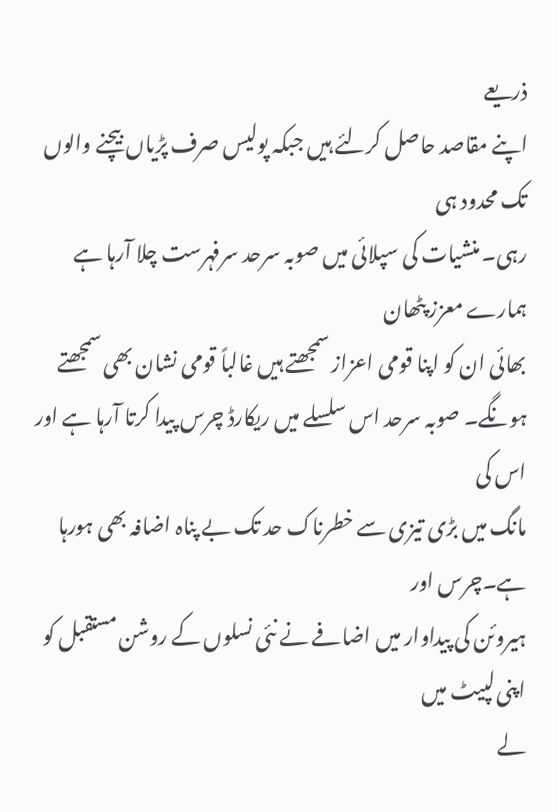ذریعے
اپنے مقاصد حاصل کرلئے ہیں جبکہ پولیس صرف پڑیاں بیچنے والوں تک محدود ہی
رہی۔ منشیات کی سپلائی میں صوبہ سرحد سرفہرست چلا آرہا ہے ہمارے معزز پٹھان
بھائی ان کو اپنا قومی اعزاز سمجھتے ہیں غالباً قومی نشان بھی سمجھتے
ہونگے۔ صوبہ سرحد اس سلسلے میں ریکارڈ چرس پیدا کرتا آرہا ہے اور اس کی
مانگ میں بڑی تیزی سے خطرناک حد تک بے پناہ اضافہ بھی ہورہا ہے۔چرس اور
ہیروئن کی پیداوار میں اضافے نے نئی نسلوں کے روشن مستقبل کو اپنی لپیٹ میں
لے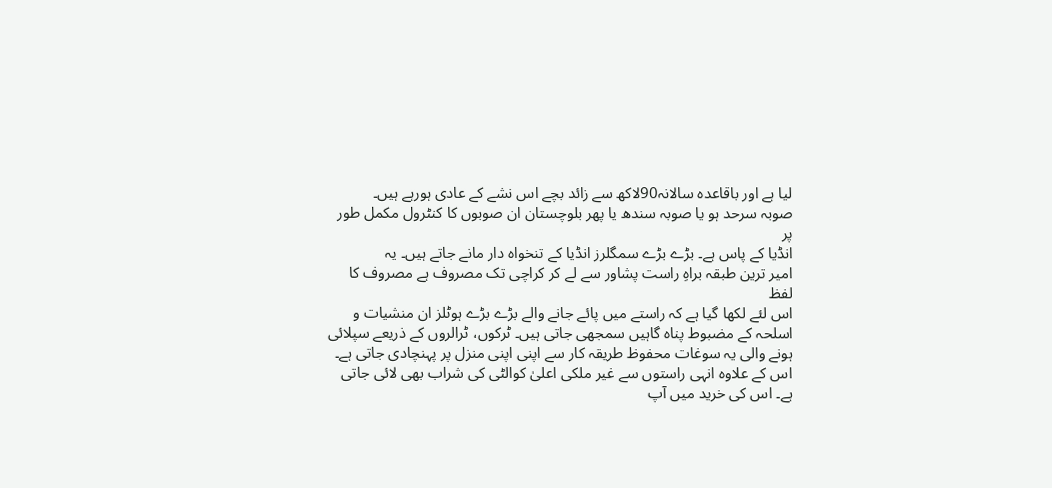لیا ہے اور باقاعدہ سالانہ90لاکھ سے زائد بچے اس نشے کے عادی ہورہے ہیں۔
صوبہ سرحد ہو یا صوبہ سندھ یا پھر بلوچستان ان صوبوں کا کنٹرول مکمل طور پر
انڈیا کے پاس ہے۔ بڑے بڑے سمگلرز انڈیا کے تنخواہ دار مانے جاتے ہیں۔ یہ
امیر ترین طبقہ براہِ راست پشاور سے لے کر کراچی تک مصروف ہے مصروف کا لفظ
اس لئے لکھا گیا ہے کہ راستے میں پائے جانے والے بڑے بڑے ہوٹلز ان منشیات و
اسلحہ کے مضبوط پناہ گاہیں سمجھی جاتی ہیں۔ ٹرکوں، ٹرالروں کے ذریعے سپلائی
ہونے والی یہ سوغات محفوظ طریقہ کار سے اپنی اپنی منزل پر پہنچادی جاتی ہے۔
اس کے علاوہ انہی راستوں سے غیر ملکی اعلیٰ کوالٹی کی شراب بھی لائی جاتی
ہے۔ اس کی خرید میں آپ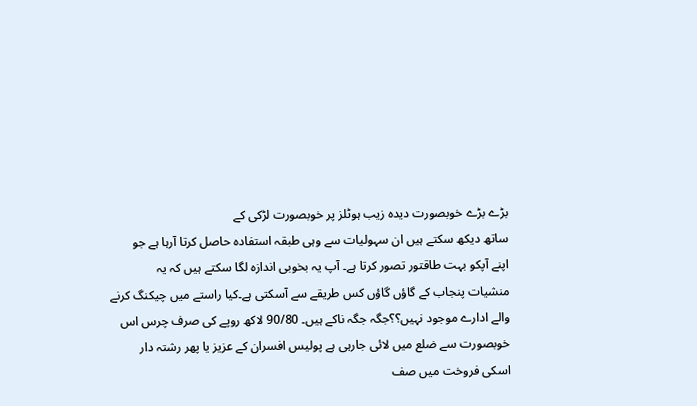بڑے بڑے خوبصورت دیدہ زیب ہوٹلز پر خوبصورت لڑکی کے
ساتھ دیکھ سکتے ہیں ان سہولیات سے وہی طبقہ استفادہ حاصل کرتا آرہا ہے جو
اپنے آپکو بہت طاقتور تصور کرتا ہے۔ آپ یہ بخوبی اندازہ لگا سکتے ہیں کہ یہ
منشیات پنجاب کے گاؤں گاؤں کس طریقے سے آسکتی ہے۔کیا راستے میں چیکنگ کرنے
والے ادارے موجود نہیں؟؟جگہ جگہ ناکے ہیں۔ 90/80 لاکھ روپے کی صرف چرس اس
خوبصورت سے ضلع میں لائی جارہی ہے پولیس افسران کے عزیز یا پھر رشتہ دار
اسکی فروخت میں صف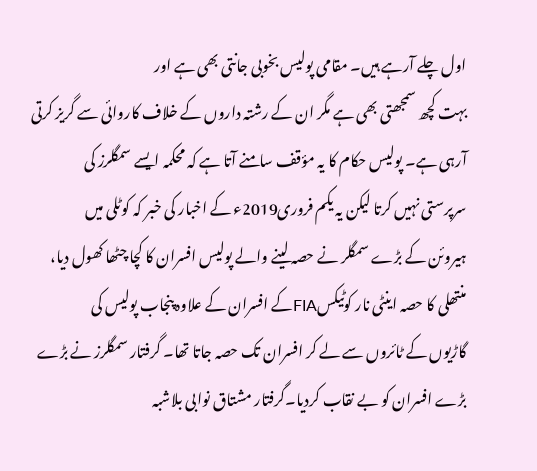اول چلے آرہے ہیں۔ مقامی پولیس بخوبی جانتی بھی ہے اور
بہت کچھ سمجھتی بھی ہے مگر ان کے رشتہ داروں کے خلاف کاروائی سے گریز کرتی
آرہی ہے۔ پولیس حکام کا یہ مؤقف سامنے آتا ہے کہ محکمہ ایسے سمگلرز کی
سرپرستی نہیں کرتا لیکن یہ یکم فروری2019ء کے اخبار کی خبر کہ کوٹلی میں
ہیروئن کے بڑے سمگلر نے حصہ لینے والے پولیس افسران کا کچا چٹھا کھول دیا،
منتھلی کا حصہ اینٹی نار کوٹیکسFIAکے افسران کے علاوہ پنجاب پولیس کی
گاڑیوں کے ٹائروں سے لے کر افسران تک حصہ جاتا تھا۔ گرفتار سمگلرز نے بڑے
بڑے افسران کو بے نقاب کردیا۔گرفتار مشتاق نوابی بلاشبہ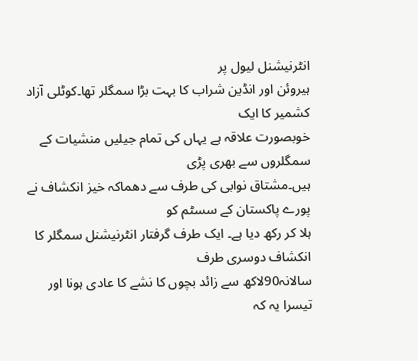انٹرنیشنل لیول پر
ہیروئن اور انڈین شراب کا بہت بڑا سمگلر تھا۔کوٹلی آزاد کشمیر کا ایک
خوبصورت علاقہ ہے یہاں کی تمام جیلیں منشیات کے سمگلروں سے بھری پڑی
ہیں۔مشتاق نوابی کی طرف سے دھماکہ خیز انکشاف نے پورے پاکستان کے سسٹم کو
ہلا کر رکھ دیا ہے۔ ایک طرف گرفتار انٹرنیشنل سمگلر کا انکشاف دوسری طرف
سالانہ90لاکھ سے زائد بچوں کا نشے کا عادی ہونا اور تیسرا یہ کہ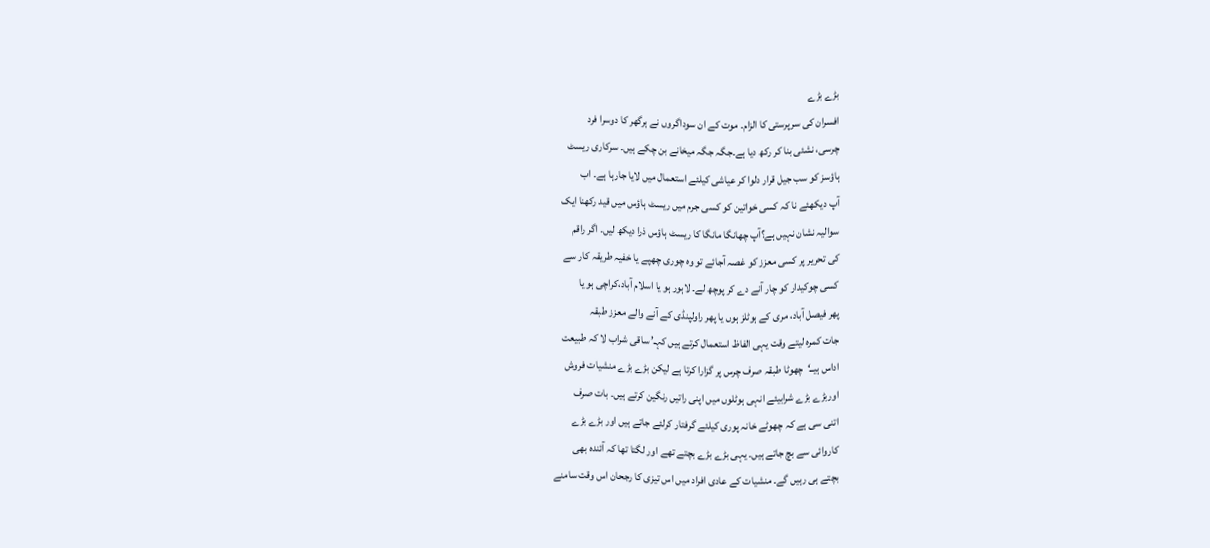بڑے بڑے
افسران کی سرپرستی کا الزام۔ موت کے ان سوداگروں نے ہرگھر کا دوسرا فرد
چرسی، نشئی بنا کر رکھ دیا ہے۔جگہ جگہ میخانے بن چکے ہیں۔ سرکاری ریسٹ
ہاؤسز کو سب جیل قرار دلوا کر عیاشی کیلئے استعمال میں لایا جارہا ہے۔ اب
آپ دیکھئے نا کہ کسی خواتین کو کسی جرم میں ریسٹ ہاؤس میں قید رکھنا ایک
سوالیہ نشان نہیں ہے؟آپ چھانگا مانگا کا ریسٹ ہاؤس ذرا دیکھ لیں۔ اگر راقم
کی تحریر پر کسی معزز کو غصہ آجائے تو وہ چوری چھپے یا خفیہ طریقہ کار سے
کسی چوکیدار کو چار آنے دے کر پوچھ لے۔ لاہور ہو یا اسلام آباد،کراچی ہو یا
پھر فیصل آباد، مری کے ہوٹلز ہوں یا پھر راولپنڈی کے آنے والے معزز طبقہ
جات کمرہ لیتے وقت یہی الفاظ استعمال کرتے ہیں کہـ’ ساقی شراب لا کہ طبیعت
اداس ہیــ‘چھوٹا طبقہ صرف چرس پر گزارا کرتا ہے لیکن بڑے بڑے منشیات فروش
اوربڑے بڑے شرابیئے انہی ہوٹلوں میں اپنی راتیں رنگین کرتے ہیں۔ بات صرف
اتنی سی ہے کہ چھوٹے خانہ پوری کیلئے گرفتار کرلئے جاتے ہیں اور بڑے بڑے
کاروائی سے بچ جاتے ہیں۔ یہی بڑے بڑے بچتے تھے اور لگتا تھا کہ آئندہ بھی
بچتے ہی رہیں گے۔ منشیات کے عادی افراد میں اس تیزی کا رجحان اس وقت سامنے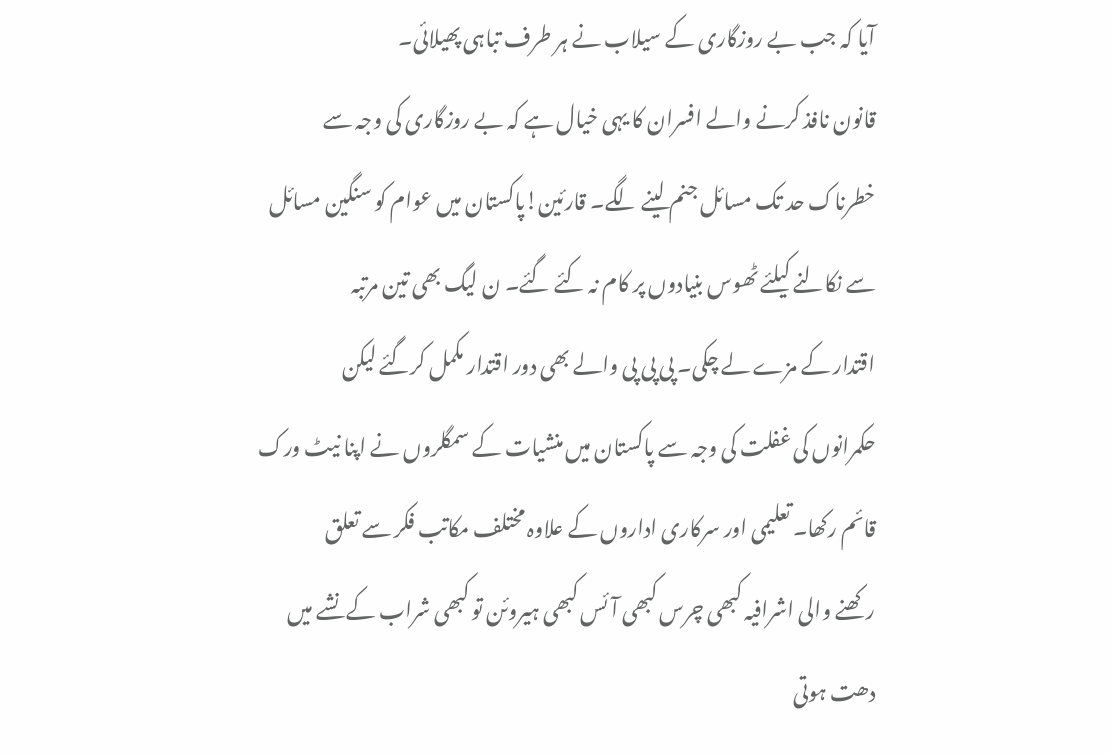آیا کہ جب بے روزگاری کے سیلاب نے ہر طرف تباہی پھیلائی۔
قانون نافذ کرنے والے افسران کا یہی خیال ہے کہ بے روزگاری کی وجہ سے
خطرناک حد تک مسائل جنم لینے لگے۔ قارئین!پاکستان میں عوام کو سنگین مسائل
سے نکالنے کیلئے ٹھوس بنیادوں پر کام نہ کئے گئے۔ ن لیگ بھی تین مرتبہ
اقتدار کے مزے لے چکی۔ پی پی پی والے بھی دور اقتدار مکمل کرگئے لیکن
حکمرانوں کی غفلت کی وجہ سے پاکستان میں منشیات کے سمگلروں نے اپنا نیٹ ورک
قائم رکھا۔ تعلیمی اور سرکاری اداروں کے علاوہ مختلف مکاتب فکر سے تعلق
رکھنے والی اشرافیہ کبھی چرس کبھی آئس کبھی ہیروئن تو کبھی شراب کے نشے میں
دھت ہوتی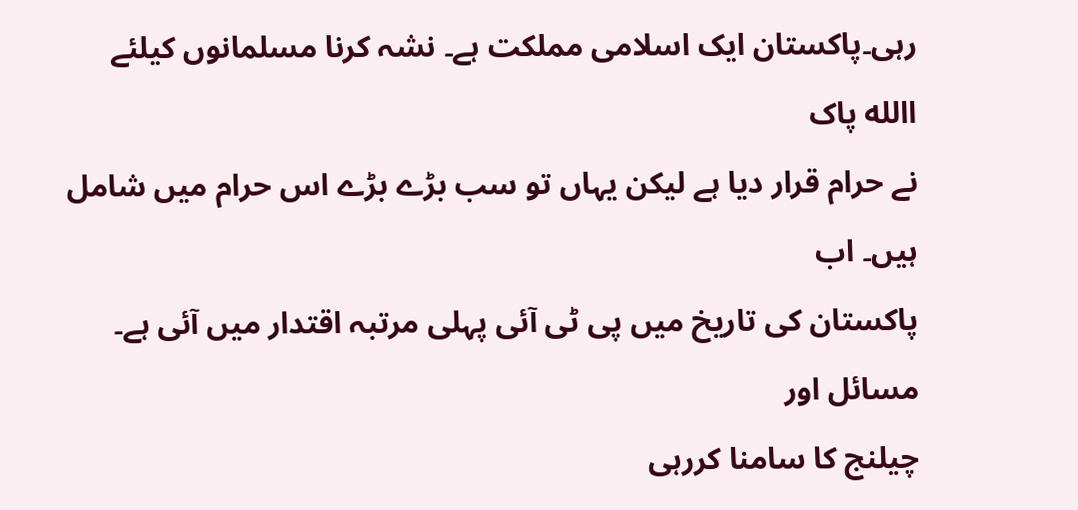رہی۔پاکستان ایک اسلامی مملکت ہے۔ نشہ کرنا مسلمانوں کیلئے االله پاک
نے حرام قرار دیا ہے لیکن یہاں تو سب بڑے بڑے اس حرام میں شامل ہیں۔ اب
پاکستان کی تاریخ میں پی ٹی آئی پہلی مرتبہ اقتدار میں آئی ہے۔ مسائل اور
چیلنج کا سامنا کررہی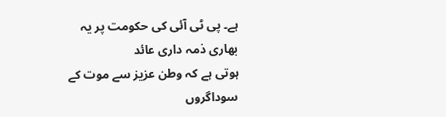ہے۔ پی ٹی آئی کی حکومت پر یہ بھاری ذمہ داری عائد
ہوتی ہے کہ وطن عزیز سے موت کے سوداگروں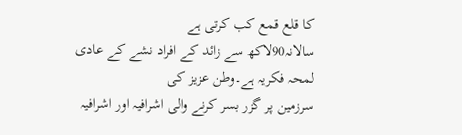کا قلع قمع کب کرتی ہے
سالانہ90لاکھ سے زائد کے افراد نشے کے عادی لمحہ فکریہ ہے۔وطن عزیز کی
سرزمین پر گزر بسر کرنے والی اشرافیہ اور اشرافیہ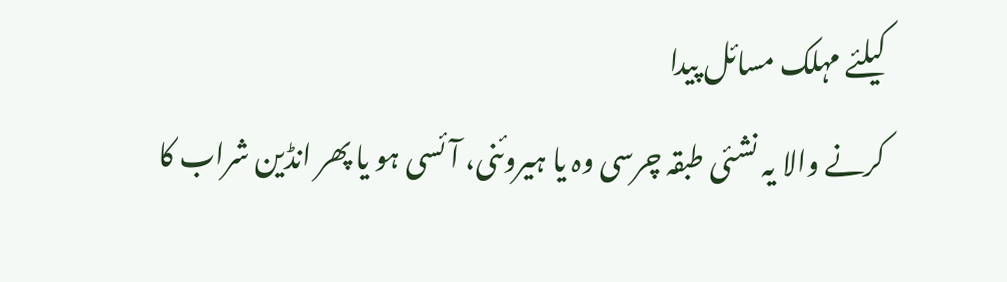کیلئے مہلک مسائل پیدا
کرنے والا یہ نشئی طبقہ چرسی وہ یا ہیروئنی، آئسی ہو یا پھر انڈین شراب کا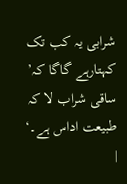شرابی یہ کب تک کہتارہے گاگا کہ’ ساقی شراب لا کہ طبیعت اداس ہے۔‘
|